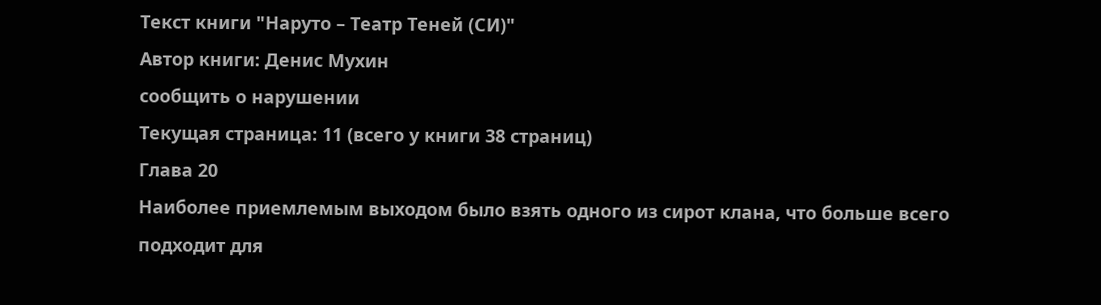Текст книги "Наруто – Театр Теней (СИ)"
Автор книги: Денис Мухин
сообщить о нарушении
Текущая страница: 11 (всего у книги 38 страниц)
Глава 20
Наиболее приемлемым выходом было взять одного из сирот клана, что больше всего подходит для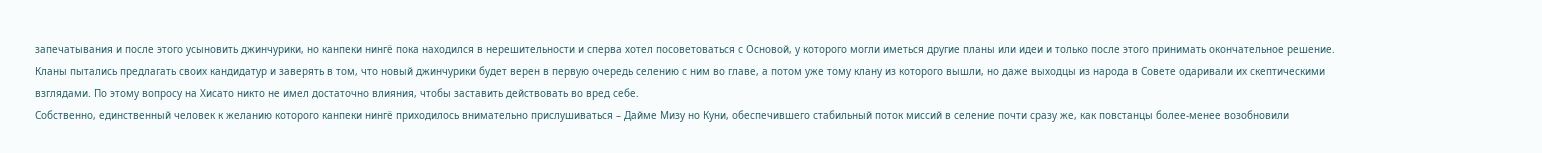запечатывания и после этого усыновить джинчурики, но канпеки нингё пока находился в нерешительности и сперва хотел посоветоваться с Основой, у которого могли иметься другие планы или идеи и только после этого принимать окончательное решение. Кланы пытались предлагать своих кандидатур и заверять в том, что новый джинчурики будет верен в первую очередь селению с ним во главе, а потом уже тому клану из которого вышли, но даже выходцы из народа в Совете одаривали их скептическими взглядами. По этому вопросу на Хисато никто не имел достаточно влияния, чтобы заставить действовать во вред себе.
Собственно, единственный человек к желанию которого канпеки нингё приходилось внимательно прислушиваться – Дайме Мизу но Куни, обеспечившего стабильный поток миссий в селение почти сразу же, как повстанцы более-менее возобновили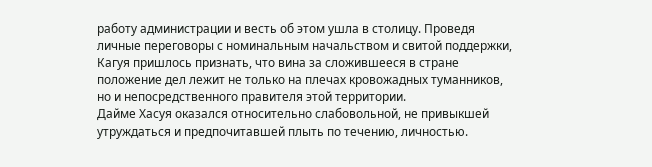работу администрации и весть об этом ушла в столицу. Проведя личные переговоры с номинальным начальством и свитой поддержки, Кагуя пришлось признать, что вина за сложившееся в стране положение дел лежит не только на плечах кровожадных туманников, но и непосредственного правителя этой территории.
Дайме Хасуя оказался относительно слабовольной, не привыкшей утруждаться и предпочитавшей плыть по течению, личностью.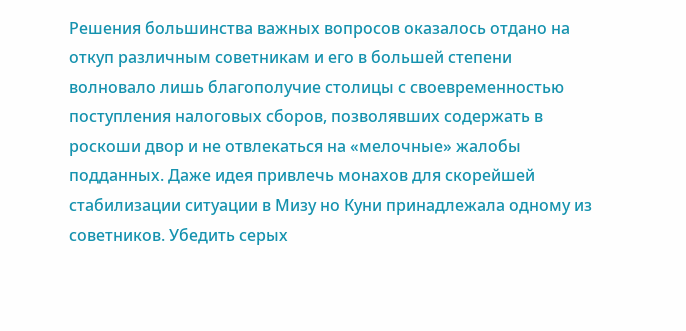Решения большинства важных вопросов оказалось отдано на откуп различным советникам и его в большей степени волновало лишь благополучие столицы с своевременностью поступления налоговых сборов, позволявших содержать в роскоши двор и не отвлекаться на «мелочные» жалобы подданных. Даже идея привлечь монахов для скорейшей стабилизации ситуации в Мизу но Куни принадлежала одному из советников. Убедить серых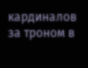кардиналов за троном в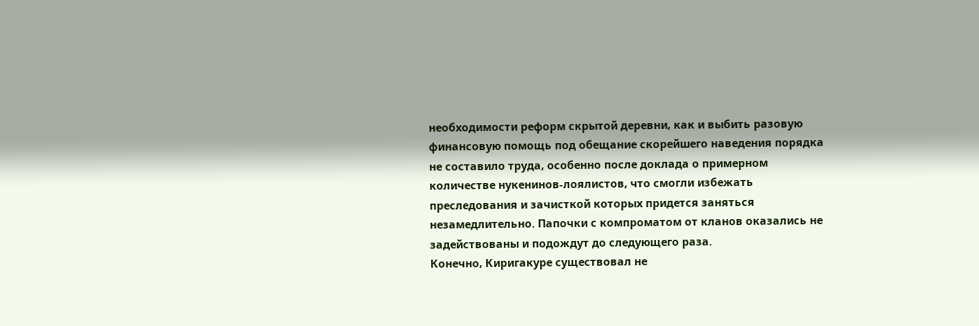необходимости реформ скрытой деревни, как и выбить разовую финансовую помощь под обещание скорейшего наведения порядка не составило труда, особенно после доклада о примерном количестве нукенинов-лоялистов, что смогли избежать преследования и зачисткой которых придется заняться незамедлительно. Папочки с компроматом от кланов оказались не задействованы и подождут до следующего раза.
Конечно, Киригакуре существовал не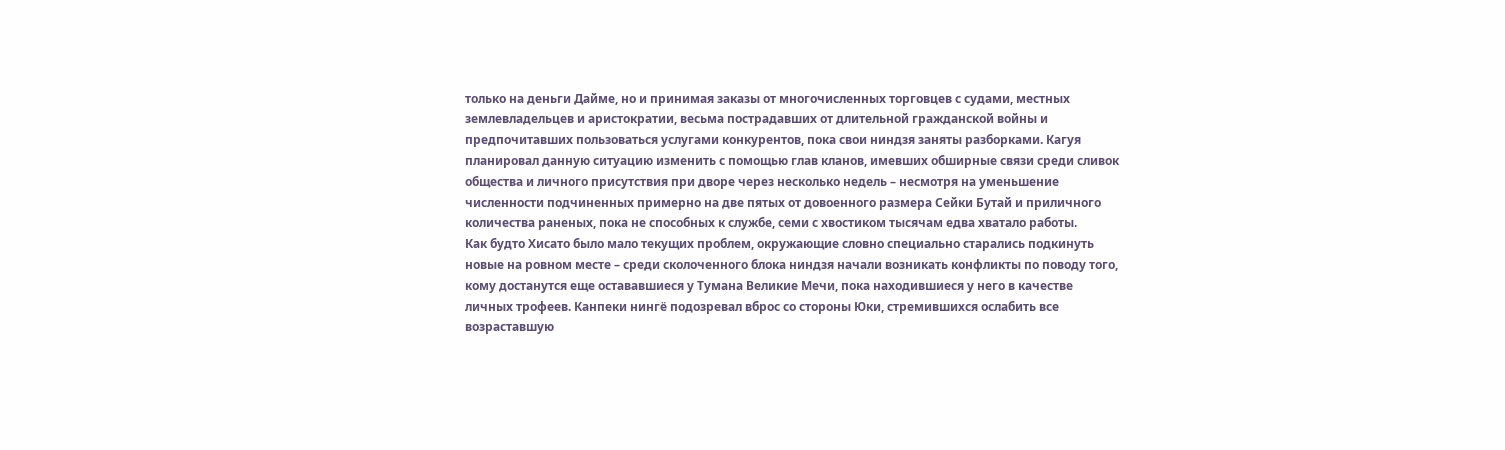только на деньги Дайме, но и принимая заказы от многочисленных торговцев с судами, местных землевладельцев и аристократии, весьма пострадавших от длительной гражданской войны и предпочитавших пользоваться услугами конкурентов, пока свои ниндзя заняты разборками. Кагуя планировал данную ситуацию изменить с помощью глав кланов, имевших обширные связи среди сливок общества и личного присутствия при дворе через несколько недель – несмотря на уменьшение численности подчиненных примерно на две пятых от довоенного размера Сейки Бутай и приличного количества раненых, пока не способных к службе, семи с хвостиком тысячам едва хватало работы.
Как будто Хисато было мало текущих проблем, окружающие словно специально старались подкинуть новые на ровном месте – среди сколоченного блока ниндзя начали возникать конфликты по поводу того, кому достанутся еще остававшиеся у Тумана Великие Мечи, пока находившиеся у него в качестве личных трофеев. Канпеки нингё подозревал вброс со стороны Юки, стремившихся ослабить все возраставшую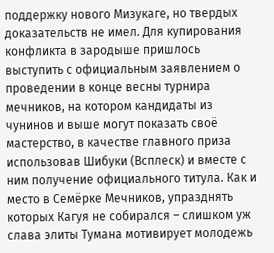поддержку нового Мизукаге, но твердых доказательств не имел. Для купирования конфликта в зародыше пришлось выступить с официальным заявлением о проведении в конце весны турнира мечников, на котором кандидаты из чунинов и выше могут показать своё мастерство, в качестве главного приза использовав Шибуки (Всплеск) и вместе с ним получение официального титула. Как и место в Семёрке Мечников, упразднять которых Кагуя не собирался – слишком уж слава элиты Тумана мотивирует молодежь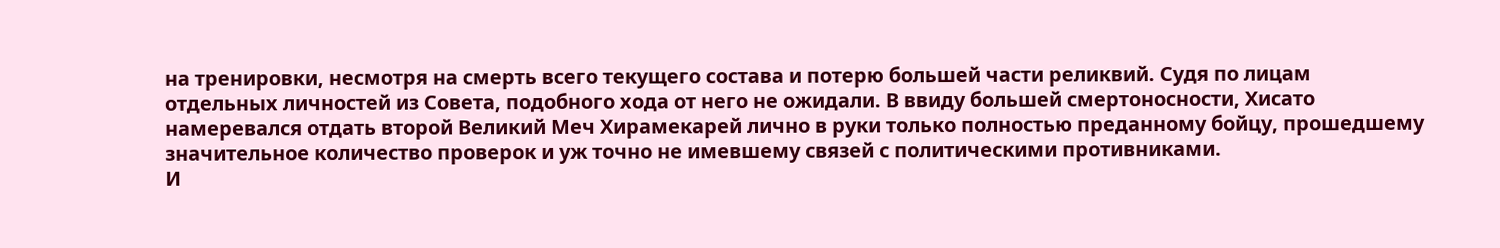на тренировки, несмотря на смерть всего текущего состава и потерю большей части реликвий. Судя по лицам отдельных личностей из Совета, подобного хода от него не ожидали. В ввиду большей смертоносности, Хисато намеревался отдать второй Великий Меч Хирамекарей лично в руки только полностью преданному бойцу, прошедшему значительное количество проверок и уж точно не имевшему связей с политическими противниками.
И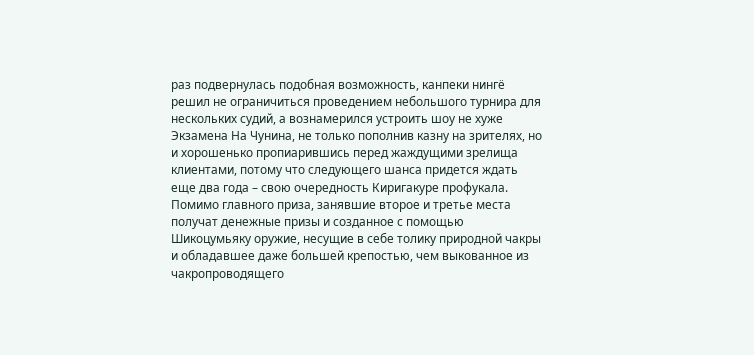раз подвернулась подобная возможность, канпеки нингё решил не ограничиться проведением небольшого турнира для нескольких судий, а вознамерился устроить шоу не хуже Экзамена На Чунина, не только пополнив казну на зрителях, но и хорошенько пропиарившись перед жаждущими зрелища клиентами, потому что следующего шанса придется ждать еще два года – свою очередность Киригакуре профукала. Помимо главного приза, занявшие второе и третье места получат денежные призы и созданное с помощью Шикоцумьяку оружие, несущие в себе толику природной чакры и обладавшее даже большей крепостью, чем выкованное из чакропроводящего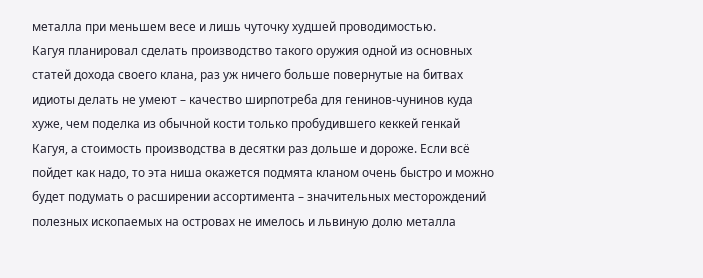металла при меньшем весе и лишь чуточку худшей проводимостью.
Кагуя планировал сделать производство такого оружия одной из основных статей дохода своего клана, раз уж ничего больше повернутые на битвах идиоты делать не умеют – качество ширпотреба для генинов-чунинов куда хуже, чем поделка из обычной кости только пробудившего кеккей генкай Кагуя, а стоимость производства в десятки раз дольше и дороже. Если всё пойдет как надо, то эта ниша окажется подмята кланом очень быстро и можно будет подумать о расширении ассортимента – значительных месторождений полезных ископаемых на островах не имелось и львиную долю металла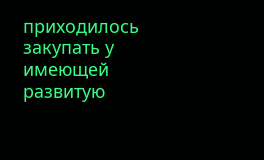приходилось закупать у имеющей развитую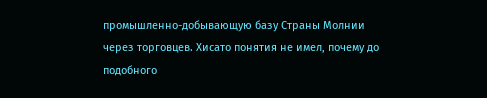промышленно-добывающую базу Страны Молнии через торговцев. Хисато понятия не имел, почему до подобного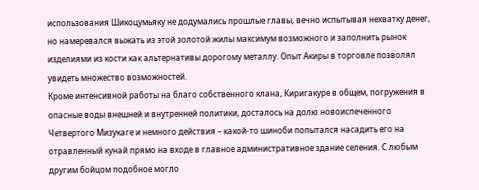использования Шикоцумьяку не додумались прошлые главы, вечно испытывая нехватку денег, но намеревался выжать из этой золотой жилы максимум возможного и заполнить рынок изделиями из кости как альтернативы дорогому металлу. Опыт Акиры в торговле позволял увидеть множество возможностей.
Кроме интенсивной работы на благо собственного клана, Киригакуре в общем, погружения в опасные воды внешней и внутренней политики, досталось на долю новоиспеченного Четвертого Мизукаге и немного действия – какой-то шиноби попытался насадить его на отравленный кунай прямо на входе в главное административное здание селения. С любым другим бойцом подобное могло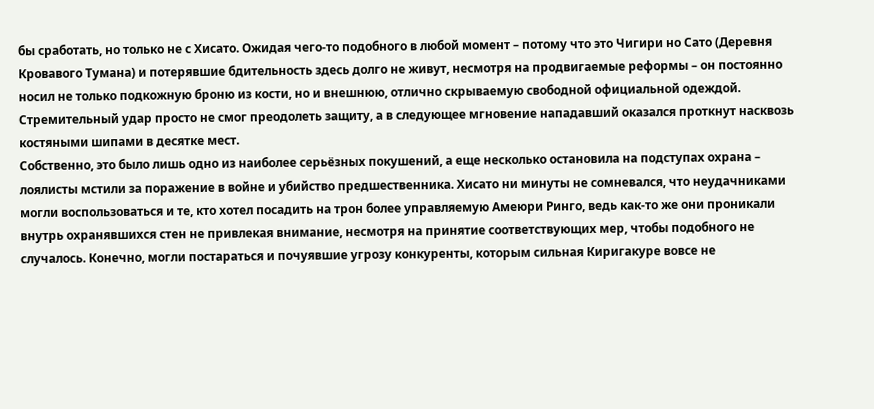бы сработать, но только не с Хисато. Ожидая чего-то подобного в любой момент – потому что это Чигири но Сато (Деревня Кровавого Тумана) и потерявшие бдительность здесь долго не живут, несмотря на продвигаемые реформы – он постоянно носил не только подкожную броню из кости, но и внешнюю, отлично скрываемую свободной официальной одеждой. Стремительный удар просто не смог преодолеть защиту, а в следующее мгновение нападавший оказался проткнут насквозь костяными шипами в десятке мест.
Собственно, это было лишь одно из наиболее серьёзных покушений, а еще несколько остановила на подступах охрана – лоялисты мстили за поражение в войне и убийство предшественника. Хисато ни минуты не сомневался, что неудачниками могли воспользоваться и те, кто хотел посадить на трон более управляемую Амеюри Ринго, ведь как-то же они проникали внутрь охранявшихся стен не привлекая внимание, несмотря на принятие соответствующих мер, чтобы подобного не случалось. Конечно, могли постараться и почуявшие угрозу конкуренты, которым сильная Киригакуре вовсе не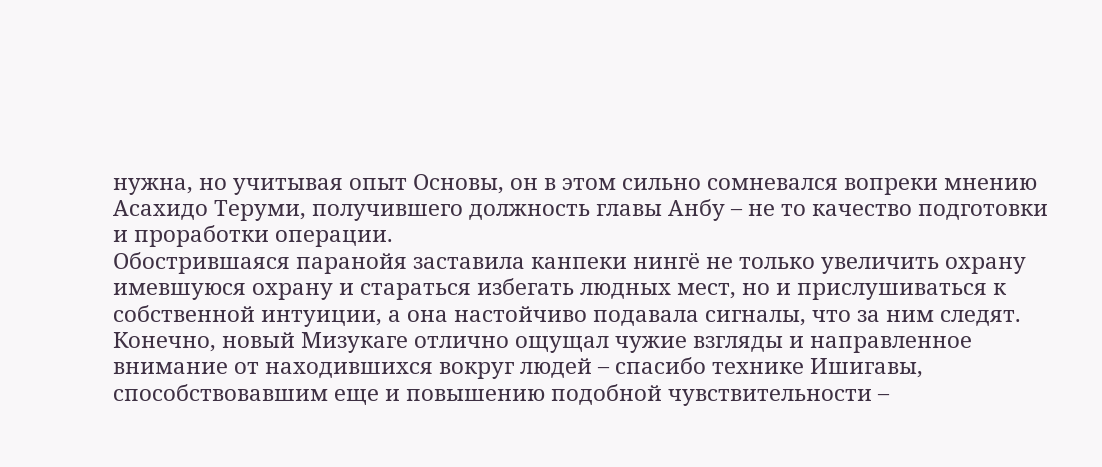нужна, но учитывая опыт Основы, он в этом сильно сомневался вопреки мнению Асахидо Теруми, получившего должность главы Анбу – не то качество подготовки и проработки операции.
Обострившаяся паранойя заставила канпеки нингё не только увеличить охрану имевшуюся охрану и стараться избегать людных мест, но и прислушиваться к собственной интуиции, а она настойчиво подавала сигналы, что за ним следят. Конечно, новый Мизукаге отлично ощущал чужие взгляды и направленное внимание от находившихся вокруг людей – спасибо технике Ишигавы, способствовавшим еще и повышению подобной чувствительности –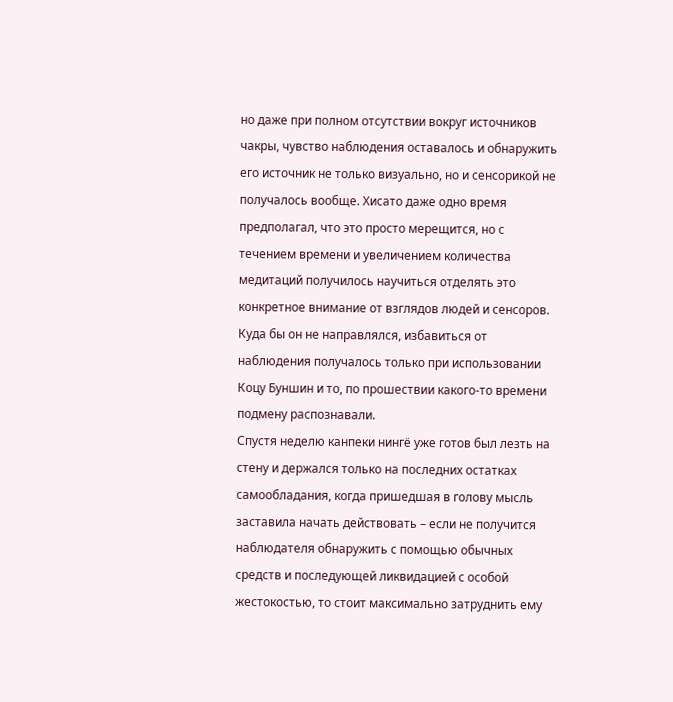но даже при полном отсутствии вокруг источников чакры, чувство наблюдения оставалось и обнаружить его источник не только визуально, но и сенсорикой не получалось вообще. Хисато даже одно время предполагал, что это просто мерещится, но с течением времени и увеличением количества медитаций получилось научиться отделять это конкретное внимание от взглядов людей и сенсоров. Куда бы он не направлялся, избавиться от наблюдения получалось только при использовании Коцу Буншин и то, по прошествии какого-то времени подмену распознавали.
Спустя неделю канпеки нингё уже готов был лезть на стену и держался только на последних остатках самообладания, когда пришедшая в голову мысль заставила начать действовать – если не получится наблюдателя обнаружить с помощью обычных средств и последующей ликвидацией с особой жестокостью, то стоит максимально затруднить ему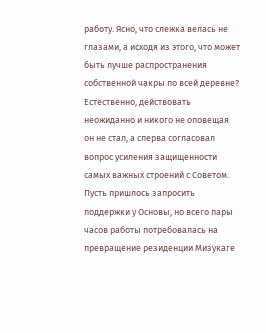работу. Ясно, что слежка велась не глазами, а исходя из этого, что может быть лучше распространения собственной чакры по всей деревне? Естественно, действовать неожиданно и никого не оповещая он не стал, а сперва согласовал вопрос усиления защищенности самых важных строений с Советом. Пусть пришлось запросить поддержки у Основы, но всего пары часов работы потребовалась на превращение резиденции Мизукаге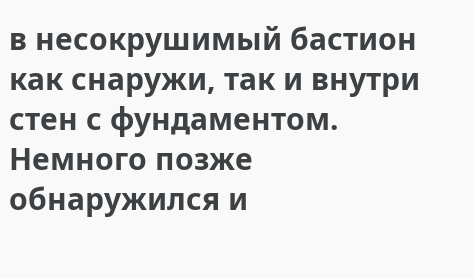в несокрушимый бастион как снаружи, так и внутри стен с фундаментом. Немного позже обнаружился и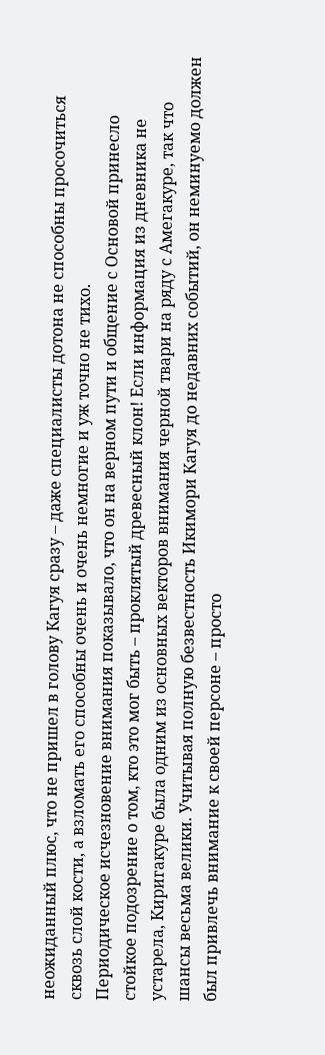неожиданный плюс, что не пришел в голову Кагуя сразу – даже специалисты дотона не способны просочиться сквозь слой кости, а взломать его способны очень и очень немногие и уж точно не тихо.
Периодическое исчезновение внимания показывало, что он на верном пути и общение с Основой принесло стойкое подозрение о том, кто это мог быть – проклятый древесный клон! Если информация из дневника не устарела, Киригакуре была одним из основных векторов внимания черной твари на ряду с Амегакуре, так что шансы весьма велики. Учитывая полную безвестность Икимори Кагуя до недавних событий, он неминуемо должен был привлечь внимание к своей персоне – просто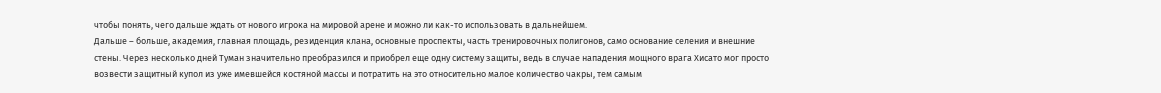чтобы понять, чего дальше ждать от нового игрока на мировой арене и можно ли как-то использовать в дальнейшем.
Дальше – больше, академия, главная площадь, резиденция клана, основные проспекты, часть тренировочных полигонов, само основание селения и внешние стены. Через несколько дней Туман значительно преобразился и приобрел еще одну систему защиты, ведь в случае нападения мощного врага Хисато мог просто возвести защитный купол из уже имевшейся костяной массы и потратить на это относительно малое количество чакры, тем самым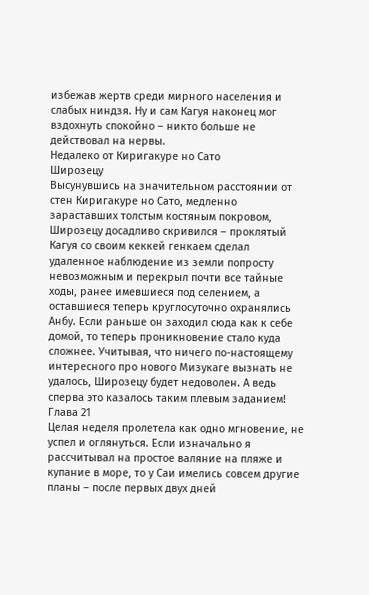избежав жертв среди мирного населения и слабых ниндзя. Ну и сам Кагуя наконец мог вздохнуть спокойно – никто больше не действовал на нервы.
Недалеко от Киригакуре но Сато
Широзецу
Высунувшись на значительном расстоянии от стен Киригакуре но Сато, медленно зараставших толстым костяным покровом, Широзецу досадливо скривился – проклятый Кагуя со своим кеккей генкаем сделал удаленное наблюдение из земли попросту невозможным и перекрыл почти все тайные ходы, ранее имевшиеся под селением, а оставшиеся теперь круглосуточно охранялись Анбу. Если раньше он заходил сюда как к себе домой, то теперь проникновение стало куда сложнее. Учитывая, что ничего по-настоящему интересного про нового Мизукаге вызнать не удалось, Широзецу будет недоволен. А ведь сперва это казалось таким плевым заданием!
Глава 21
Целая неделя пролетела как одно мгновение, не успел и оглянуться. Если изначально я рассчитывал на простое валяние на пляже и купание в море, то у Саи имелись совсем другие планы – после первых двух дней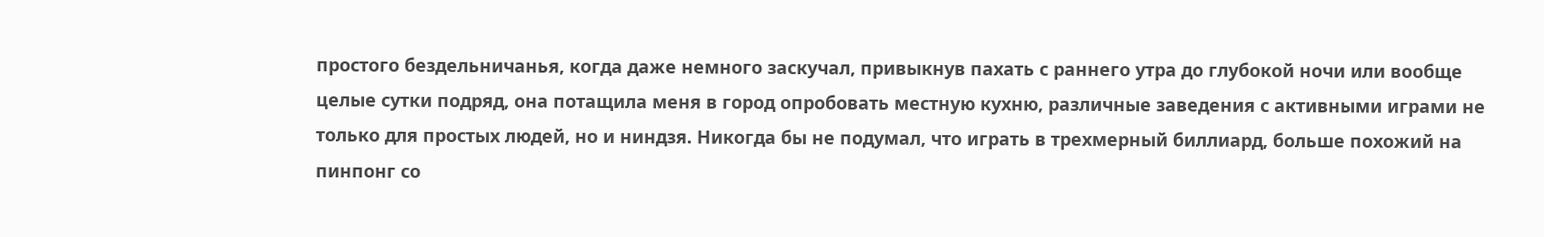простого бездельничанья, когда даже немного заскучал, привыкнув пахать с раннего утра до глубокой ночи или вообще целые сутки подряд, она потащила меня в город опробовать местную кухню, различные заведения с активными играми не только для простых людей, но и ниндзя. Никогда бы не подумал, что играть в трехмерный биллиард, больше похожий на пинпонг со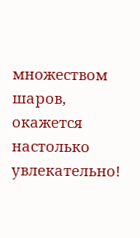множеством шаров, окажется настолько увлекательно!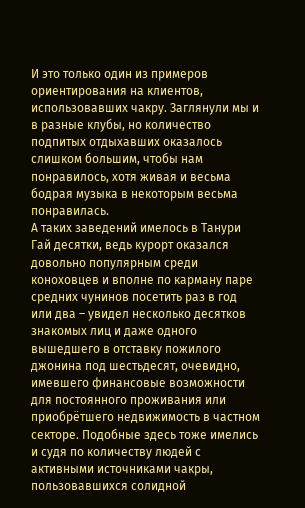И это только один из примеров ориентирования на клиентов, использовавших чакру. Заглянули мы и в разные клубы, но количество подпитых отдыхавших оказалось слишком большим, чтобы нам понравилось, хотя живая и весьма бодрая музыка в некоторым весьма понравилась.
А таких заведений имелось в Танури Гай десятки, ведь курорт оказался довольно популярным среди коноховцев и вполне по карману паре средних чунинов посетить раз в год или два – увидел несколько десятков знакомых лиц и даже одного вышедшего в отставку пожилого джонина под шестьдесят, очевидно, имевшего финансовые возможности для постоянного проживания или приобрётшего недвижимость в частном секторе. Подобные здесь тоже имелись и судя по количеству людей с активными источниками чакры, пользовавшихся солидной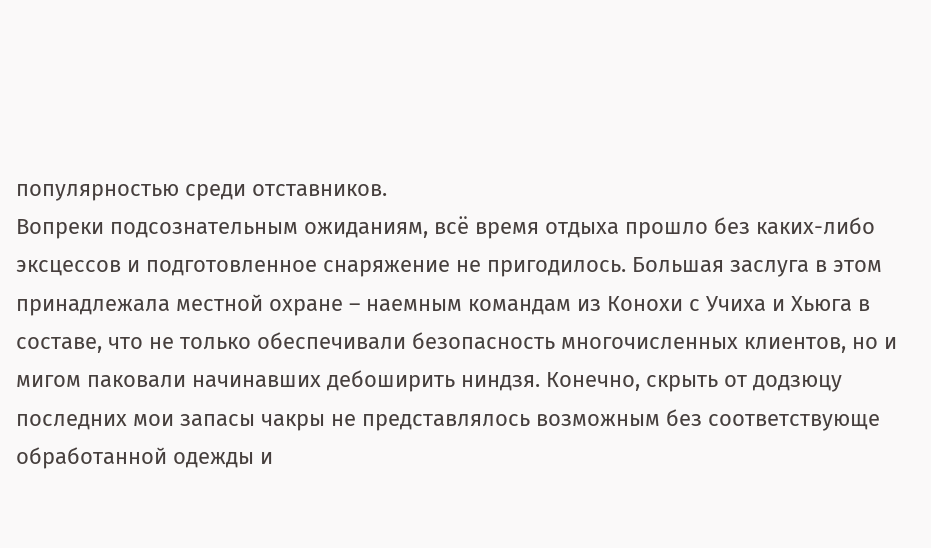популярностью среди отставников.
Вопреки подсознательным ожиданиям, всё время отдыха прошло без каких-либо эксцессов и подготовленное снаряжение не пригодилось. Большая заслуга в этом принадлежала местной охране – наемным командам из Конохи с Учиха и Хьюга в составе, что не только обеспечивали безопасность многочисленных клиентов, но и мигом паковали начинавших дебоширить ниндзя. Конечно, скрыть от додзюцу последних мои запасы чакры не представлялось возможным без соответствующе обработанной одежды и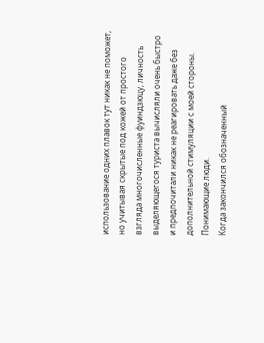использование одних плавок тут никак не поможет, но учитывая скрытые под кожей от простого взгляда многочисленные фуиндзюцу, личность выделяющегося туриста вычисляли очень быстро и предпочитали никак не реагировать даже без дополнительной стимуляции с моей стороны. Понимающие люди.
Когда закончился обозначенный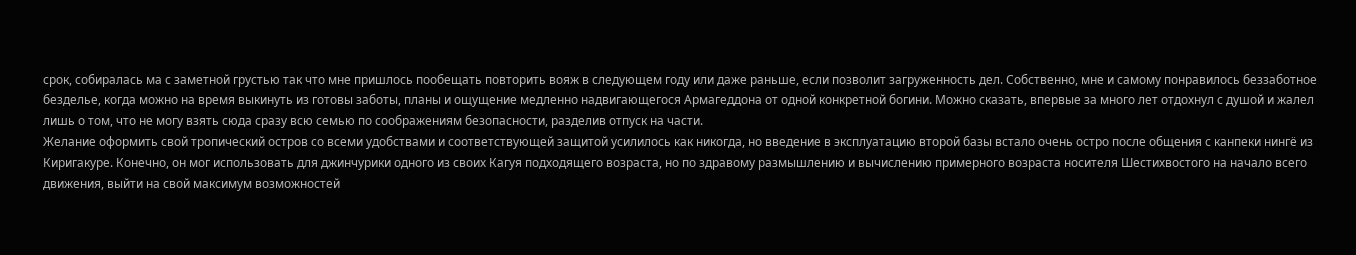срок, собиралась ма с заметной грустью так что мне пришлось пообещать повторить вояж в следующем году или даже раньше, если позволит загруженность дел. Собственно, мне и самому понравилось беззаботное безделье, когда можно на время выкинуть из готовы заботы, планы и ощущение медленно надвигающегося Армагеддона от одной конкретной богини. Можно сказать, впервые за много лет отдохнул с душой и жалел лишь о том, что не могу взять сюда сразу всю семью по соображениям безопасности, разделив отпуск на части.
Желание оформить свой тропический остров со всеми удобствами и соответствующей защитой усилилось как никогда, но введение в эксплуатацию второй базы встало очень остро после общения с канпеки нингё из Киригакуре. Конечно, он мог использовать для джинчурики одного из своих Кагуя подходящего возраста, но по здравому размышлению и вычислению примерного возраста носителя Шестихвостого на начало всего движения, выйти на свой максимум возможностей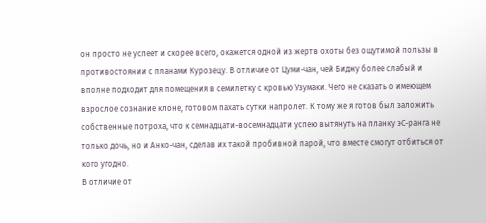он просто не успеет и скорее всего, окажется одной из жертв охоты без ощутимой пользы в противостоянии с планами Курозецу. В отличие от Цуми-чан, чей Биджу более слабый и вполне подходит для помещения в семилетку с кровью Узумаки. Чего не сказать о имеющем взрослое сознание клоне, готовом пахать сутки напролет. К тому же я готов был заложить собственные потроха, что к семнадцати-восемнадцати успею вытянуть на планку эС-ранга не только дочь, но и Анко-чан, сделав их такой пробивной парой, что вместе смогут отбиться от кого угодно.
В отличие от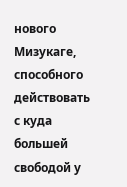нового Мизукаге, способного действовать с куда большей свободой у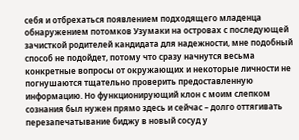себя и отбрехаться появлением подходящего младенца обнаружением потомков Узумаки на островах с последующей зачисткой родителей кандидата для надежности, мне подобный способ не подойдет, потому что сразу начнутся весьма конкретные вопросы от окружающих и некоторые личности не погнушаются тщательно проверить предоставленную информацию. Но функционирующий клон с моим слепком сознания был нужен прямо здесь и сейчас – долго оттягивать перезапечатывание биджу в новый сосуд у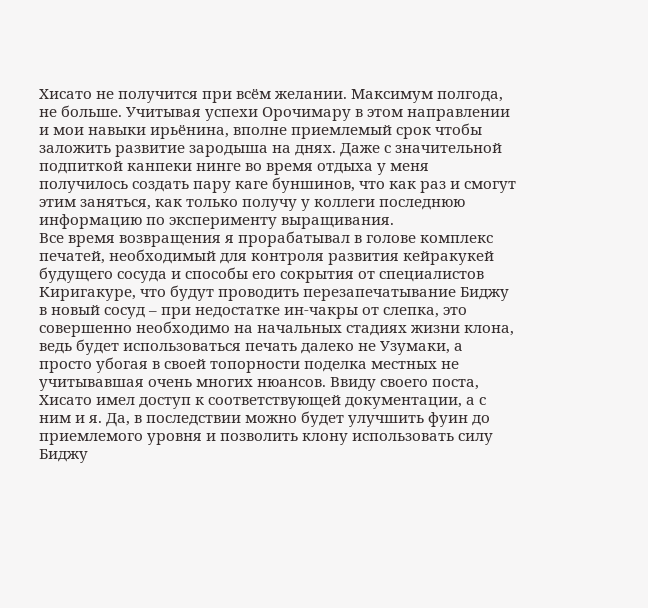Хисато не получится при всём желании. Максимум полгода, не больше. Учитывая успехи Орочимару в этом направлении и мои навыки ирьёнина, вполне приемлемый срок чтобы заложить развитие зародыша на днях. Даже с значительной подпиткой канпеки нинге во время отдыха у меня получилось создать пару каге буншинов, что как раз и смогут этим заняться, как только получу у коллеги последнюю информацию по эксперименту выращивания.
Все время возвращения я прорабатывал в голове комплекс печатей, необходимый для контроля развития кейракукей будущего сосуда и способы его сокрытия от специалистов Киригакуре, что будут проводить перезапечатывание Биджу в новый сосуд – при недостатке ин-чакры от слепка, это совершенно необходимо на начальных стадиях жизни клона, ведь будет использоваться печать далеко не Узумаки, а просто убогая в своей топорности поделка местных не учитывавшая очень многих нюансов. Ввиду своего поста, Хисато имел доступ к соответствующей документации, а с ним и я. Да, в последствии можно будет улучшить фуин до приемлемого уровня и позволить клону использовать силу Биджу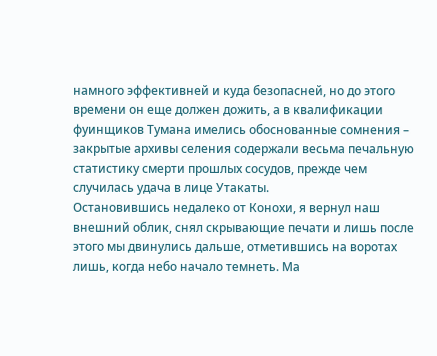намного эффективней и куда безопасней, но до этого времени он еще должен дожить, а в квалификации фуинщиков Тумана имелись обоснованные сомнения – закрытые архивы селения содержали весьма печальную статистику смерти прошлых сосудов, прежде чем случилась удача в лице Утакаты.
Остановившись недалеко от Конохи, я вернул наш внешний облик, снял скрывающие печати и лишь после этого мы двинулись дальше, отметившись на воротах лишь, когда небо начало темнеть. Ма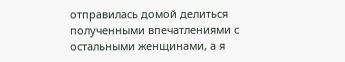отправилась домой делиться полученными впечатлениями с остальными женщинами, а я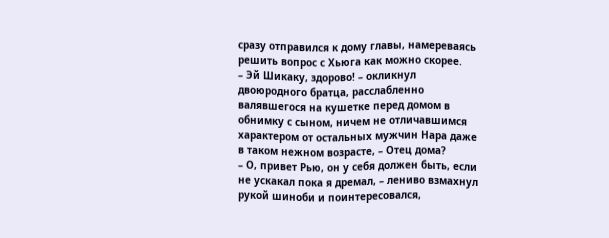сразу отправился к дому главы, намереваясь решить вопрос с Хьюга как можно скорее.
– Эй Шикаку, здорово! – окликнул двоюродного братца, расслабленно валявшегося на кушетке перед домом в обнимку с сыном, ничем не отличавшимся характером от остальных мужчин Нара даже в таком нежном возрасте, – Отец дома?
– О, привет Рью, он у себя должен быть, если не ускакал пока я дремал, – лениво взмахнул рукой шиноби и поинтересовался,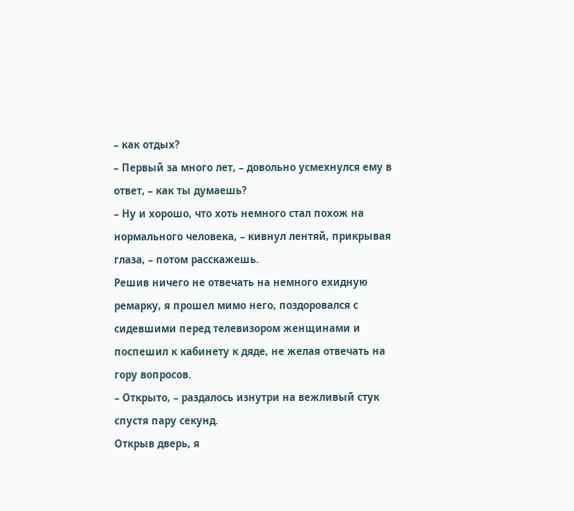– как отдых?
– Первый за много лет, – довольно усмехнулся ему в ответ, – как ты думаешь?
– Ну и хорошо, что хоть немного стал похож на нормального человека, – кивнул лентяй, прикрывая глаза, – потом расскажешь.
Решив ничего не отвечать на немного ехидную ремарку, я прошел мимо него, поздоровался с сидевшими перед телевизором женщинами и поспешил к кабинету к дяде, не желая отвечать на гору вопросов.
– Открыто, – раздалось изнутри на вежливый стук спустя пару секунд.
Открыв дверь, я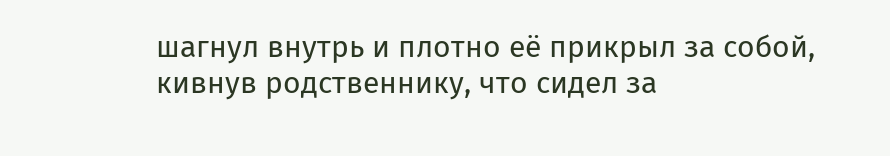шагнул внутрь и плотно её прикрыл за собой, кивнув родственнику, что сидел за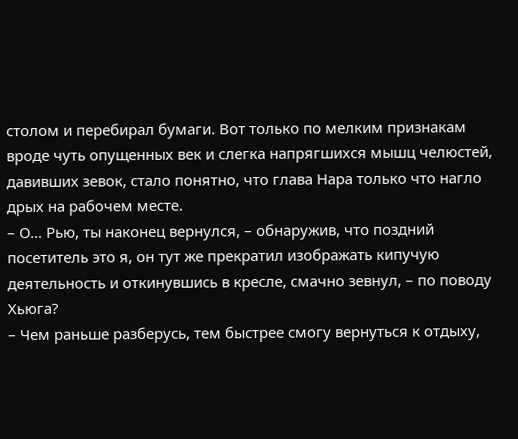столом и перебирал бумаги. Вот только по мелким признакам вроде чуть опущенных век и слегка напрягшихся мышц челюстей, давивших зевок, стало понятно, что глава Нара только что нагло дрых на рабочем месте.
– О… Рью, ты наконец вернулся, – обнаружив, что поздний посетитель это я, он тут же прекратил изображать кипучую деятельность и откинувшись в кресле, смачно зевнул, – по поводу Хьюга?
– Чем раньше разберусь, тем быстрее смогу вернуться к отдыху,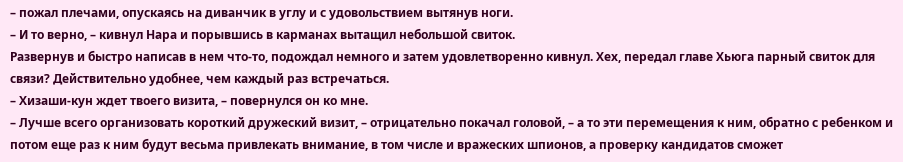– пожал плечами, опускаясь на диванчик в углу и с удовольствием вытянув ноги.
– И то верно, – кивнул Нара и порывшись в карманах вытащил небольшой свиток.
Развернув и быстро написав в нем что-то, подождал немного и затем удовлетворенно кивнул. Хех, передал главе Хьюга парный свиток для связи? Действительно удобнее, чем каждый раз встречаться.
– Хизаши-кун ждет твоего визита, – повернулся он ко мне.
– Лучше всего организовать короткий дружеский визит, – отрицательно покачал головой, – а то эти перемещения к ним, обратно с ребенком и потом еще раз к ним будут весьма привлекать внимание, в том числе и вражеских шпионов, а проверку кандидатов сможет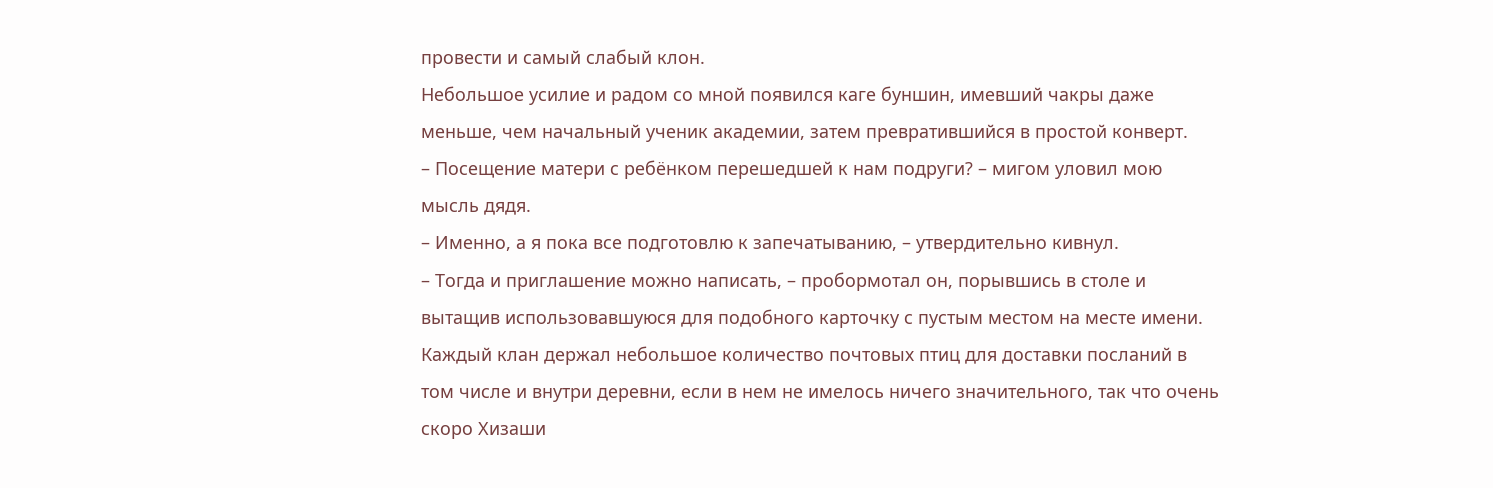провести и самый слабый клон.
Небольшое усилие и радом со мной появился каге буншин, имевший чакры даже меньше, чем начальный ученик академии, затем превратившийся в простой конверт.
– Посещение матери с ребёнком перешедшей к нам подруги? – мигом уловил мою мысль дядя.
– Именно, а я пока все подготовлю к запечатыванию, – утвердительно кивнул.
– Тогда и приглашение можно написать, – пробормотал он, порывшись в столе и вытащив использовавшуюся для подобного карточку с пустым местом на месте имени.
Каждый клан держал небольшое количество почтовых птиц для доставки посланий в том числе и внутри деревни, если в нем не имелось ничего значительного, так что очень скоро Хизаши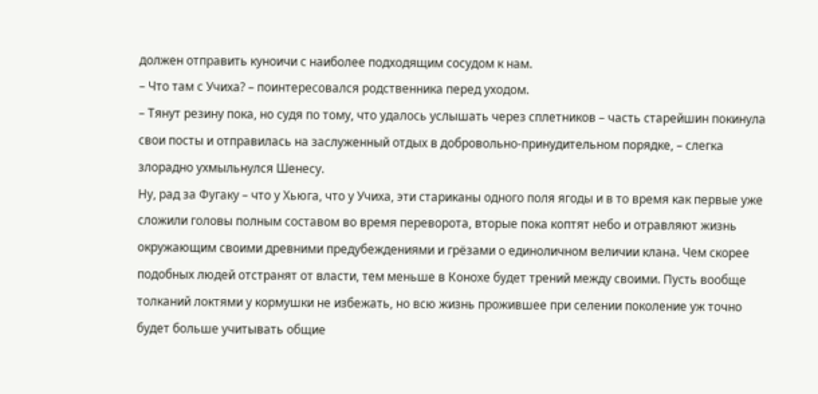должен отправить куноичи с наиболее подходящим сосудом к нам.
– Что там с Учиха? – поинтересовался родственника перед уходом.
– Тянут резину пока, но судя по тому, что удалось услышать через сплетников – часть старейшин покинула свои посты и отправилась на заслуженный отдых в добровольно-принудительном порядке, – слегка злорадно ухмыльнулся Шенесу.
Ну, рад за Фугаку – что у Хьюга, что у Учиха, эти стариканы одного поля ягоды и в то время как первые уже сложили головы полным составом во время переворота, вторые пока коптят небо и отравляют жизнь окружающим своими древними предубеждениями и грёзами о единоличном величии клана. Чем скорее подобных людей отстранят от власти, тем меньше в Конохе будет трений между своими. Пусть вообще толканий локтями у кормушки не избежать, но всю жизнь прожившее при селении поколение уж точно будет больше учитывать общие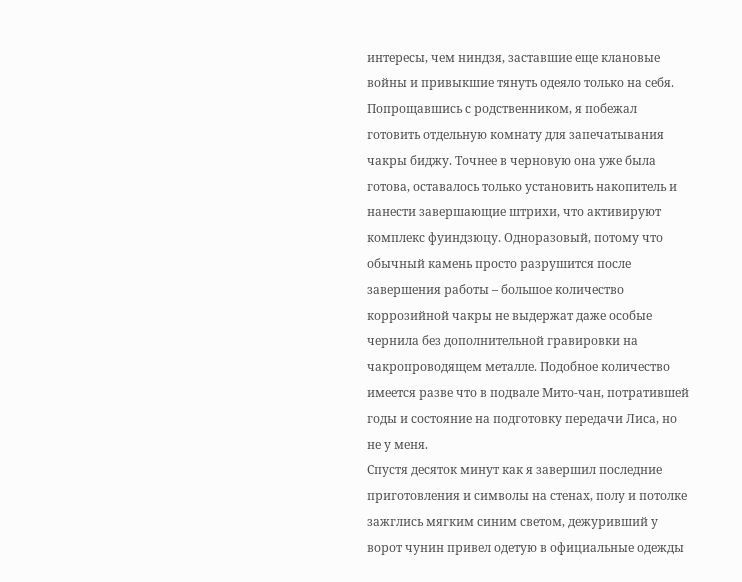интересы, чем ниндзя, заставшие еще клановые войны и привыкшие тянуть одеяло только на себя.
Попрощавшись с родственником, я побежал готовить отдельную комнату для запечатывания чакры биджу. Точнее в черновую она уже была готова, оставалось только установить накопитель и нанести завершающие штрихи, что активируют комплекс фуиндзюцу. Одноразовый, потому что обычный камень просто разрушится после завершения работы – большое количество коррозийной чакры не выдержат даже особые чернила без дополнительной гравировки на чакропроводящем металле. Подобное количество имеется разве что в подвале Мито-чан, потратившей годы и состояние на подготовку передачи Лиса, но не у меня.
Спустя десяток минут как я завершил последние приготовления и символы на стенах, полу и потолке зажглись мягким синим светом, дежуривший у ворот чунин привел одетую в официальные одежды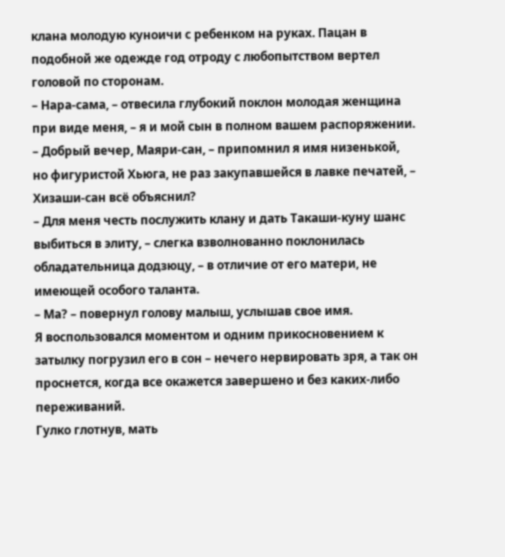клана молодую куноичи с ребенком на руках. Пацан в подобной же одежде год отроду с любопытством вертел головой по сторонам.
– Нара-сама, – отвесила глубокий поклон молодая женщина при виде меня, – я и мой сын в полном вашем распоряжении.
– Добрый вечер, Маяри-сан, – припомнил я имя низенькой, но фигуристой Хьюга, не раз закупавшейся в лавке печатей, – Хизаши-сан всё объяснил?
– Для меня честь послужить клану и дать Такаши-куну шанс выбиться в элиту, – слегка взволнованно поклонилась обладательница додзюцу, – в отличие от его матери, не имеющей особого таланта.
– Ма? – повернул голову малыш, услышав свое имя.
Я воспользовался моментом и одним прикосновением к затылку погрузил его в сон – нечего нервировать зря, а так он проснется, когда все окажется завершено и без каких-либо переживаний.
Гулко глотнув, мать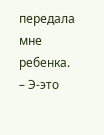передала мне ребенка.
– Э-это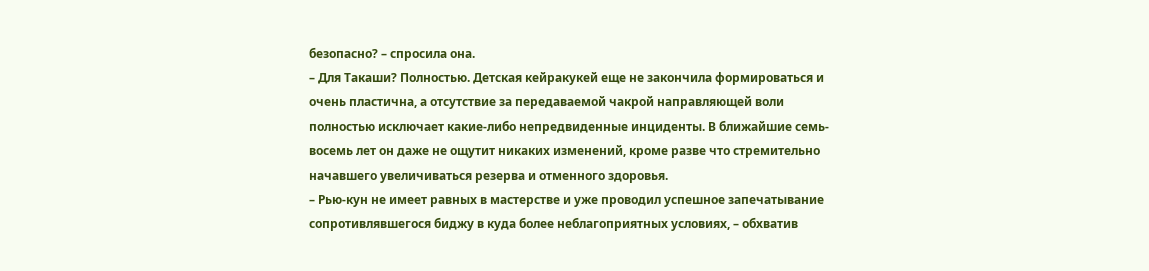безопасно? – спросила она.
– Для Такаши? Полностью. Детская кейракукей еще не закончила формироваться и очень пластична, а отсутствие за передаваемой чакрой направляющей воли полностью исключает какие-либо непредвиденные инциденты. В ближайшие семь-восемь лет он даже не ощутит никаких изменений, кроме разве что стремительно начавшего увеличиваться резерва и отменного здоровья.
– Рью-кун не имеет равных в мастерстве и уже проводил успешное запечатывание сопротивлявшегося биджу в куда более неблагоприятных условиях, – обхватив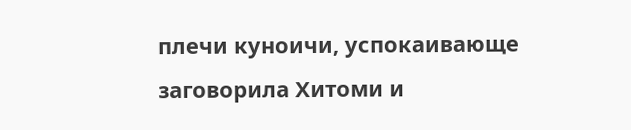плечи куноичи, успокаивающе заговорила Хитоми и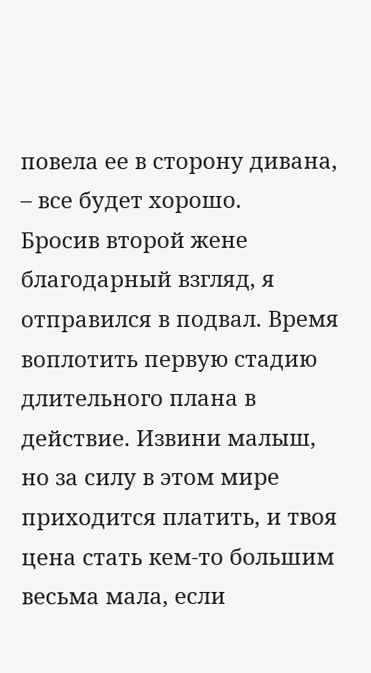повела ее в сторону дивана, – все будет хорошо.
Бросив второй жене благодарный взгляд, я отправился в подвал. Время воплотить первую стадию длительного плана в действие. Извини малыш, но за силу в этом мире приходится платить, и твоя цена стать кем-то большим весьма мала, если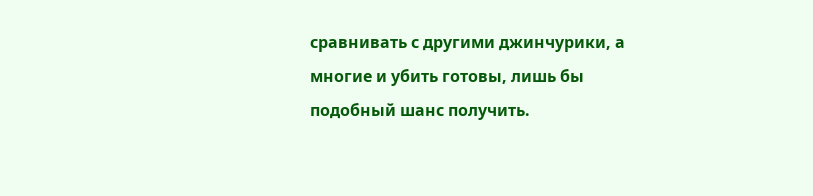сравнивать с другими джинчурики, а многие и убить готовы, лишь бы подобный шанс получить.